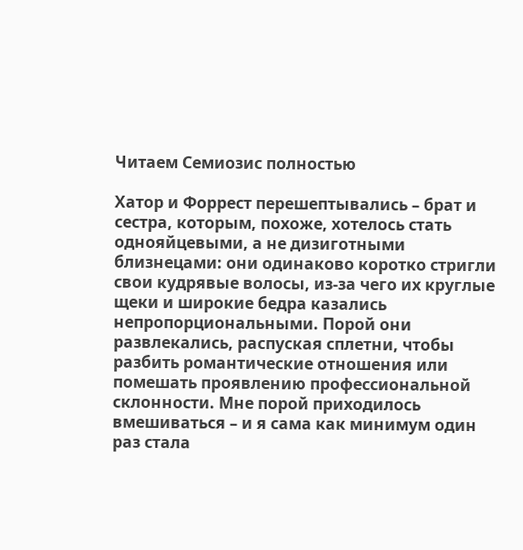Читаем Семиозис полностью

Хатор и Форрест перешептывались – брат и сестра, которым, похоже, хотелось стать однояйцевыми, а не дизиготными близнецами: они одинаково коротко стригли свои кудрявые волосы, из-за чего их круглые щеки и широкие бедра казались непропорциональными. Порой они развлекались, распуская сплетни, чтобы разбить романтические отношения или помешать проявлению профессиональной склонности. Мне порой приходилось вмешиваться – и я сама как минимум один раз стала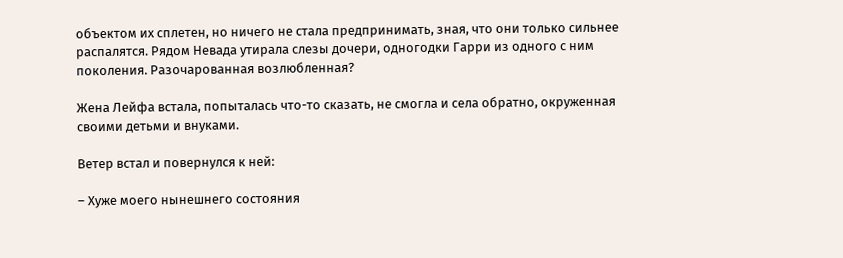объектом их сплетен, но ничего не стала предпринимать, зная, что они только сильнее распалятся. Рядом Невада утирала слезы дочери, одногодки Гарри из одного с ним поколения. Разочарованная возлюбленная?

Жена Лейфа встала, попыталась что-то сказать, не смогла и села обратно, окруженная своими детьми и внуками.

Ветер встал и повернулся к ней:

– Хуже моего нынешнего состояния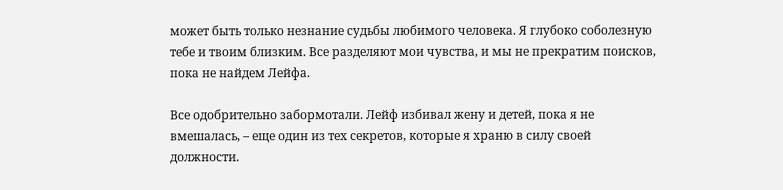может быть только незнание судьбы любимого человека. Я глубоко соболезную тебе и твоим близким. Все разделяют мои чувства, и мы не прекратим поисков, пока не найдем Лейфа.

Все одобрительно забормотали. Лейф избивал жену и детей, пока я не вмешалась, – еще один из тех секретов, которые я храню в силу своей должности.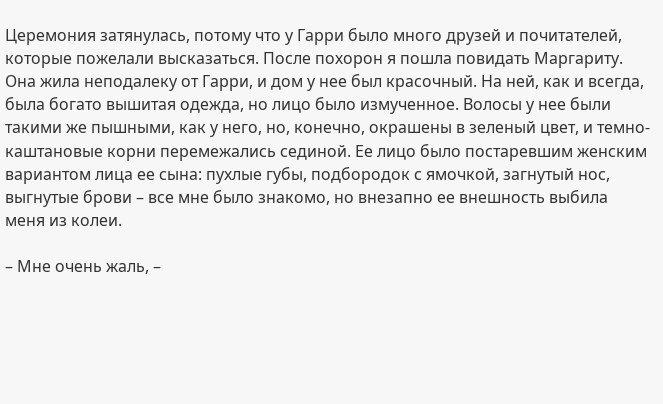Церемония затянулась, потому что у Гарри было много друзей и почитателей, которые пожелали высказаться. После похорон я пошла повидать Маргариту. Она жила неподалеку от Гарри, и дом у нее был красочный. На ней, как и всегда, была богато вышитая одежда, но лицо было измученное. Волосы у нее были такими же пышными, как у него, но, конечно, окрашены в зеленый цвет, и темно-каштановые корни перемежались сединой. Ее лицо было постаревшим женским вариантом лица ее сына: пухлые губы, подбородок с ямочкой, загнутый нос, выгнутые брови – все мне было знакомо, но внезапно ее внешность выбила меня из колеи.

– Мне очень жаль, –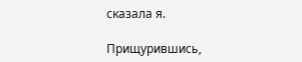сказала я.

Прищурившись,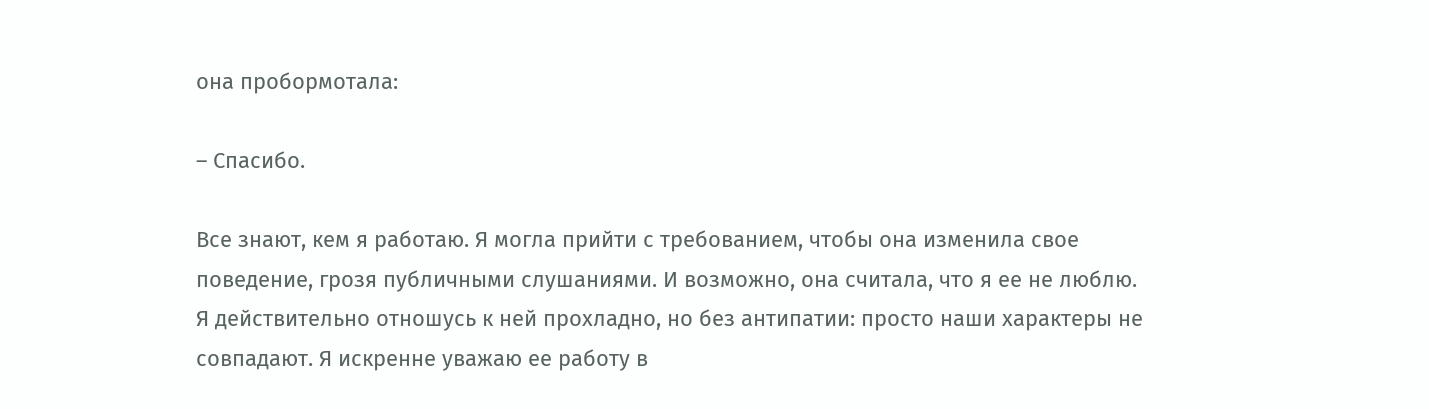она пробормотала:

– Спасибо.

Все знают, кем я работаю. Я могла прийти с требованием, чтобы она изменила свое поведение, грозя публичными слушаниями. И возможно, она считала, что я ее не люблю. Я действительно отношусь к ней прохладно, но без антипатии: просто наши характеры не совпадают. Я искренне уважаю ее работу в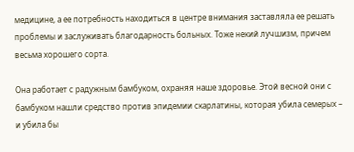медицине, а ее потребность находиться в центре внимания заставляла ее решать проблемы и заслуживать благодарность больных. Тоже некий лучшизм, причем весьма хорошего сорта.

Она работает с радужным бамбуком, охраняя наше здоровье. Этой весной они с бамбуком нашли средство против эпидемии скарлатины, которая убила семерых – и убила бы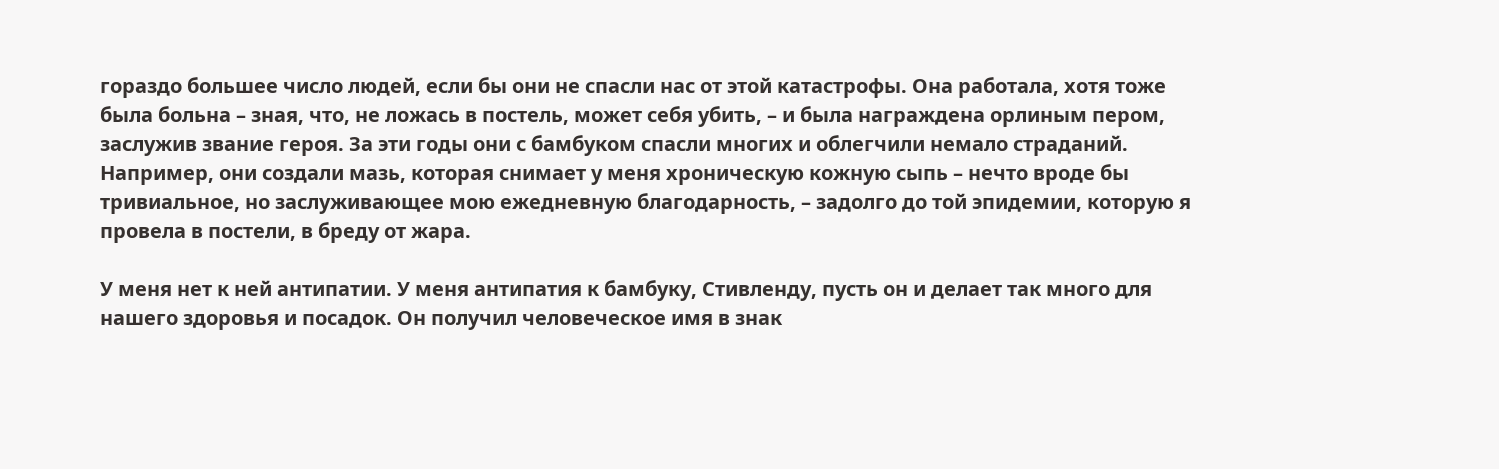гораздо большее число людей, если бы они не спасли нас от этой катастрофы. Она работала, хотя тоже была больна – зная, что, не ложась в постель, может себя убить, – и была награждена орлиным пером, заслужив звание героя. За эти годы они с бамбуком спасли многих и облегчили немало страданий. Например, они создали мазь, которая снимает у меня хроническую кожную сыпь – нечто вроде бы тривиальное, но заслуживающее мою ежедневную благодарность, – задолго до той эпидемии, которую я провела в постели, в бреду от жара.

У меня нет к ней антипатии. У меня антипатия к бамбуку, Стивленду, пусть он и делает так много для нашего здоровья и посадок. Он получил человеческое имя в знак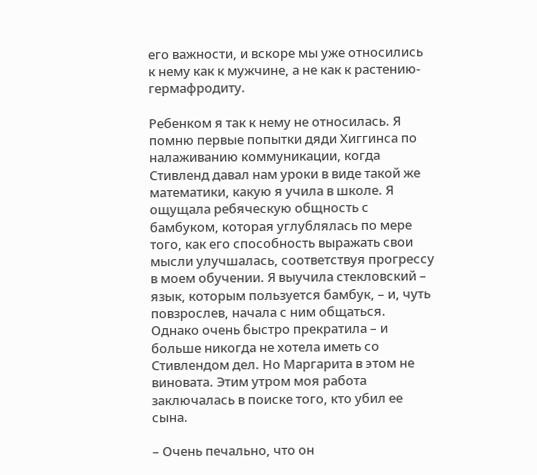его важности, и вскоре мы уже относились к нему как к мужчине, а не как к растению-гермафродиту.

Ребенком я так к нему не относилась. Я помню первые попытки дяди Хиггинса по налаживанию коммуникации, когда Стивленд давал нам уроки в виде такой же математики, какую я учила в школе. Я ощущала ребяческую общность с бамбуком, которая углублялась по мере того, как его способность выражать свои мысли улучшалась, соответствуя прогрессу в моем обучении. Я выучила стекловский – язык, которым пользуется бамбук, – и, чуть повзрослев, начала с ним общаться. Однако очень быстро прекратила – и больше никогда не хотела иметь со Стивлендом дел. Но Маргарита в этом не виновата. Этим утром моя работа заключалась в поиске того, кто убил ее сына.

– Очень печально, что он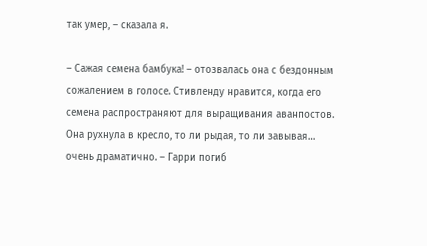так умер, – сказала я.

– Сажая семена бамбука! – отозвалась она с бездонным сожалением в голосе. Стивленду нравится, когда его семена распространяют для выращивания аванпостов. Она рухнула в кресло, то ли рыдая, то ли завывая… очень драматично. – Гарри погиб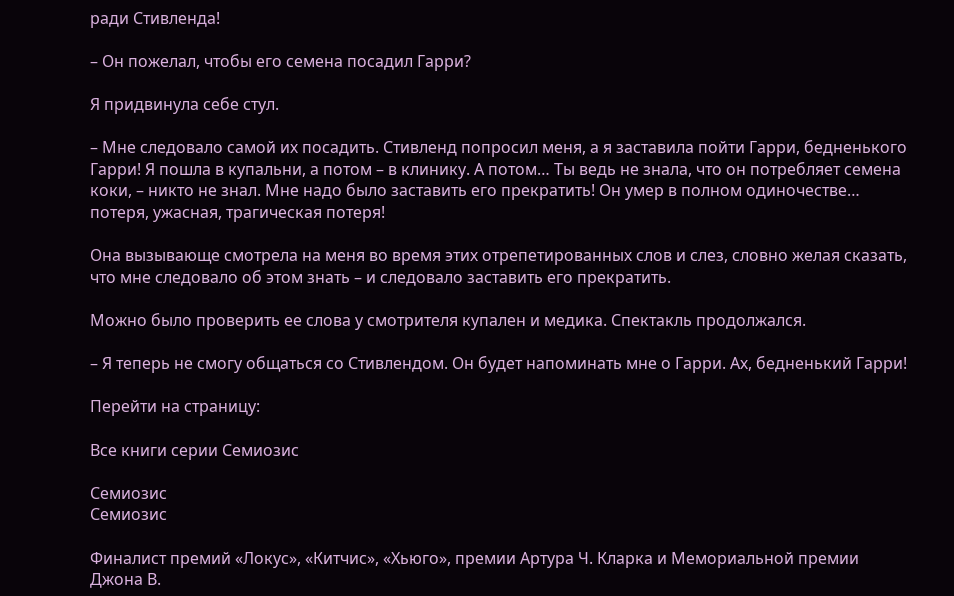ради Стивленда!

– Он пожелал, чтобы его семена посадил Гарри?

Я придвинула себе стул.

– Мне следовало самой их посадить. Стивленд попросил меня, а я заставила пойти Гарри, бедненького Гарри! Я пошла в купальни, а потом – в клинику. А потом… Ты ведь не знала, что он потребляет семена коки, – никто не знал. Мне надо было заставить его прекратить! Он умер в полном одиночестве… потеря, ужасная, трагическая потеря!

Она вызывающе смотрела на меня во время этих отрепетированных слов и слез, словно желая сказать, что мне следовало об этом знать – и следовало заставить его прекратить.

Можно было проверить ее слова у смотрителя купален и медика. Спектакль продолжался.

– Я теперь не смогу общаться со Стивлендом. Он будет напоминать мне о Гарри. Ах, бедненький Гарри!

Перейти на страницу:

Все книги серии Семиозис

Семиозис
Семиозис

Финалист премий «Локус», «Китчис», «Хьюго», премии Артура Ч. Кларка и Мемориальной премии Джона В.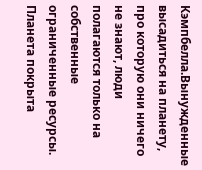Кэмпбелла.Вынужденные высадиться на планету, про которую они ничего не знают, люди полагаются только на собственные ограниченные ресурсы. Планета покрыта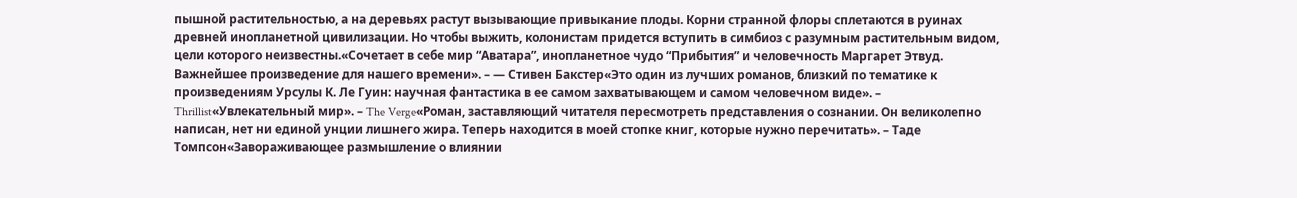пышной растительностью, а на деревьях растут вызывающие привыкание плоды. Корни странной флоры сплетаются в руинах древней инопланетной цивилизации. Но чтобы выжить, колонистам придется вступить в симбиоз с разумным растительным видом, цели которого неизвестны.«Сочетает в себе мир “Аватара”, инопланетное чудо “Прибытия” и человечность Маргарет Этвуд. Важнейшее произведение для нашего времени». – — Стивен Бакстер«Это один из лучших романов, близкий по тематике к произведениям Урсулы К. Ле Гуин: научная фантастика в ее самом захватывающем и самом человечном виде». – Thrillist«Увлекательный мир». – The Verge«Роман, заставляющий читателя пересмотреть представления о сознании. Он великолепно написан, нет ни единой унции лишнего жира. Теперь находится в моей стопке книг, которые нужно перечитать». – Таде Томпсон«Завораживающее размышление о влиянии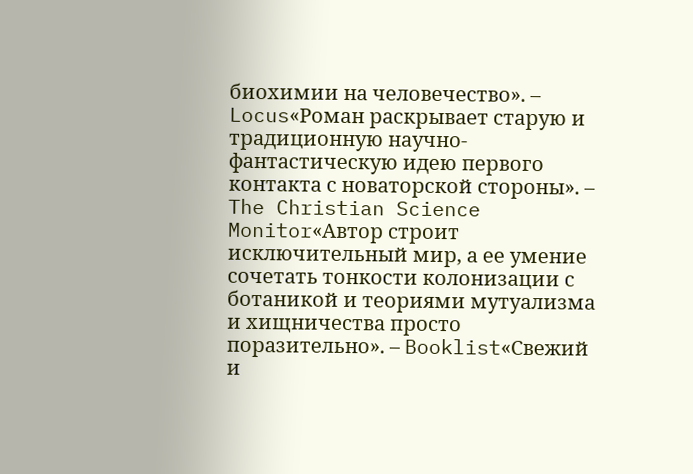биохимии на человечество». – Locus«Роман раскрывает старую и традиционную научно-фантастическую идею первого контакта с новаторской стороны». – The Christian Science Monitor«Автор строит исключительный мир, а ее умение сочетать тонкости колонизации с ботаникой и теориями мутуализма и хищничества просто поразительно». – Booklist«Свежий и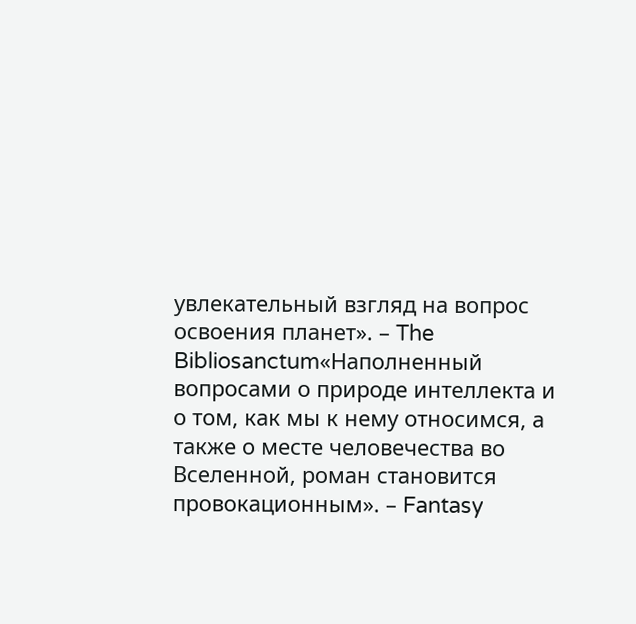увлекательный взгляд на вопрос освоения планет». – The Bibliosanctum«Наполненный вопросами о природе интеллекта и о том, как мы к нему относимся, а также о месте человечества во Вселенной, роман становится провокационным». – Fantasy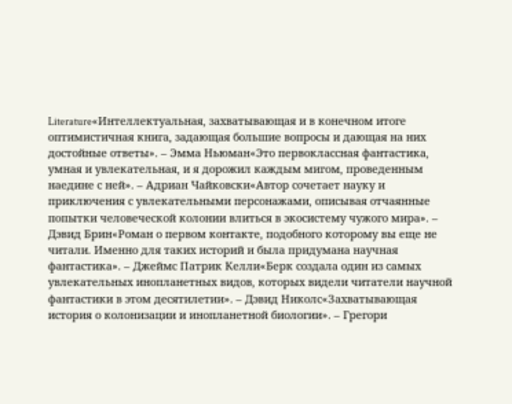Literature«Интеллектуальная, захватывающая и в конечном итоге оптимистичная книга, задающая большие вопросы и дающая на них достойные ответы». – Эмма Ньюман«Это первоклассная фантастика, умная и увлекательная, и я дорожил каждым мигом, проведенным наедине с ней». – Адриан Чайковски«Автор сочетает науку и приключения с увлекательными персонажами, описывая отчаянные попытки человеческой колонии влиться в экосистему чужого мира». – Дэвид Брин«Роман о первом контакте, подобного которому вы еще не читали. Именно для таких историй и была придумана научная фантастика». – Джеймс Патрик Келли«Берк создала один из самых увлекательных инопланетных видов, которых видели читатели научной фантастики в этом десятилетии». – Дэвид Николс«Захватывающая история о колонизации и инопланетной биологии». – Грегори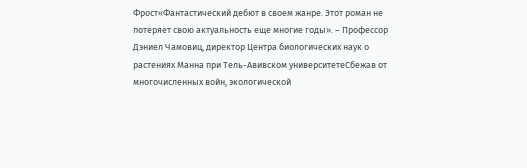Фрост«Фантастический дебют в своем жанре. Этот роман не потеряет свою актуальность еще многие годы». – Профессор Дэниел Чамовиц, директор Центра биологических наук о растениях Манна при Тель-Авивском университетеСбежав от многочисленных войн, экологической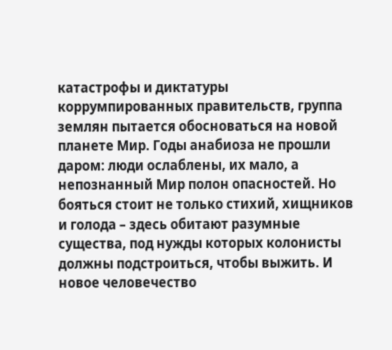катастрофы и диктатуры коррумпированных правительств, группа землян пытается обосноваться на новой планете Мир. Годы анабиоза не прошли даром: люди ослаблены, их мало, а непознанный Мир полон опасностей. Но бояться стоит не только стихий, хищников и голода – здесь обитают разумные существа, под нужды которых колонисты должны подстроиться, чтобы выжить. И новое человечество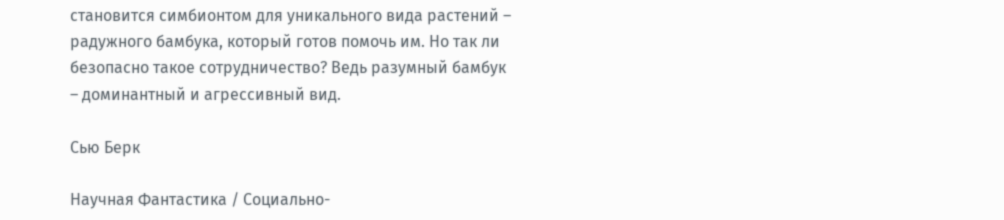становится симбионтом для уникального вида растений – радужного бамбука, который готов помочь им. Но так ли безопасно такое сотрудничество? Ведь разумный бамбук – доминантный и агрессивный вид.

Сью Берк

Научная Фантастика / Социально-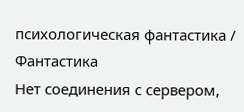психологическая фантастика / Фантастика
Нет соединения с сервером,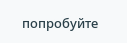попробуйте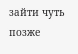зайти чуть позже